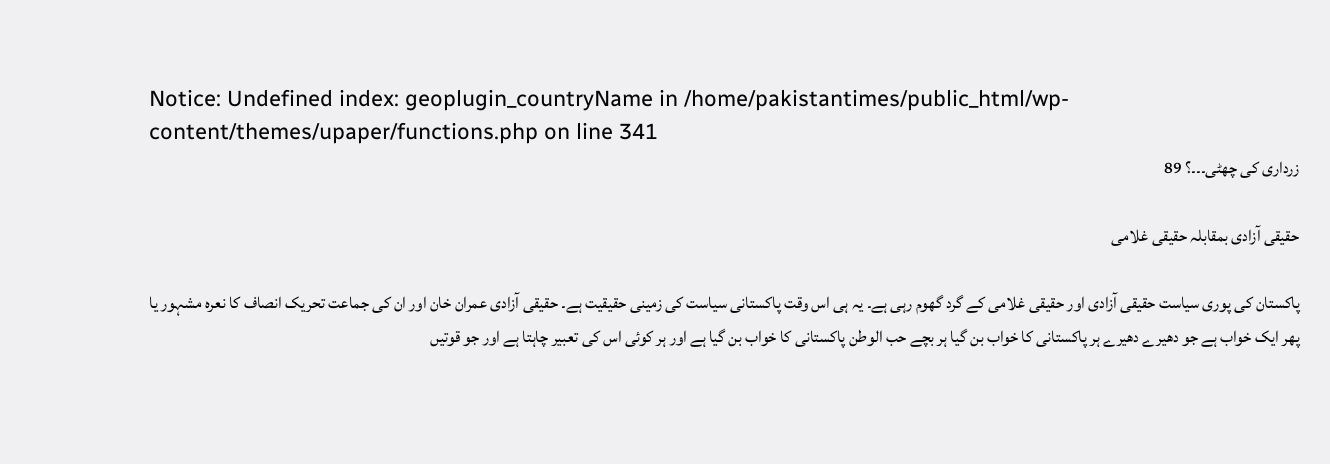Notice: Undefined index: geoplugin_countryName in /home/pakistantimes/public_html/wp-content/themes/upaper/functions.php on line 341
زرداری کی چھٹی۔۔۔؟ 89

حقیقی آزادی بمقابلہ حقیقی غلامی

پاکستان کی پوری سیاست حقیقی آزادی اور حقیقی غلامی کے گرد گھوم رہی ہے۔ یہ ہی اس وقت پاکستانی سیاست کی زمینی حقیقیت ہے۔ حقیقی آزادی عمران خان اور ان کی جماعت تحریک انصاف کا نعرہ مشہور یا پھر ایک خواب ہے جو دھیرے دھیرے ہر پاکستانی کا خواب بن گیا ہر بچے حب الوطن پاکستانی کا خواب بن گیا ہے اور ہر کوئی اس کی تعبیر چاہتا ہے اور جو قوتیں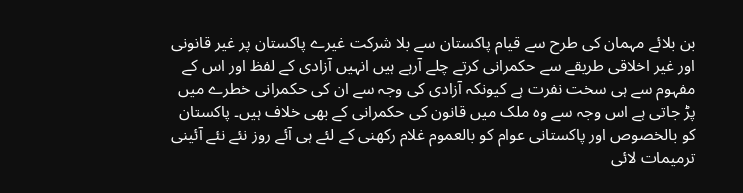بن بلائے مہمان کی طرح سے قیام پاکستان سے بلا شرکت غیرے پاکستان پر غیر قانونی اور غیر اخلاقی طریقے سے حکمرانی کرتے چلے آرہے ہیں انہیں آزادی کے لفظ اور اس کے مفہوم سے ہی سخت نفرت ہے کیونکہ آزادی کی وجہ سے ان کی حکمرانی خطرے میں پڑ جاتی ہے اس وجہ سے وہ ملک میں قانون کی حکمرانی کے بھی خلاف ہیں۔ پاکستان کو بالخصوص اور پاکستانی عوام کو بالعموم غلام رکھنی کے لئے ہی آئے روز نئے نئے آئینی ترمیمات لائی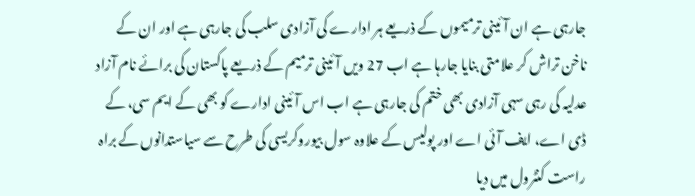جارہی ہے ان آئینی ترمیموں کے ذریعے ہر ادارے کی آزادی سلب کی جارہی ہے اور ان کے ناخن تراش کر علامتی بنایا جارہا ہے اب 27 ویں آئینی ترمیم کے ذریعے پاکستان کی برائے نام آزاد عدلیہ کی رہی سہی آزادی بھی ختم کی جارہی ہے اب اس آئینی ادارے کو بھی کے ایم سی، کے ڈی اے، ایف آئی اے اور پولیس کے علاوہ سول بیوروکریسی کی طرح سے سیاستدانوں کے براہ راست کنٹرول میں دیا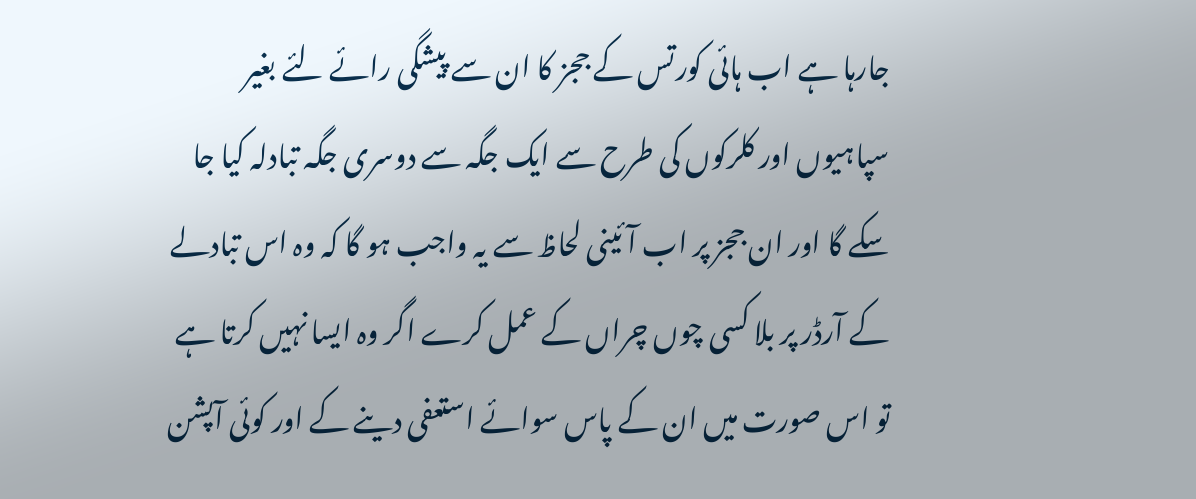جارہا ہے اب ہائی کورتس کے ججز کا ان سے پیشگی رائے لئے بغیر سپاہیوں اور کلرکوں کی طرح سے ایک جگہ سے دوسری جگہ تبادلہ کیا جا سکے گا اور ان ججز پر اب آئینی لحاظ سے یہ واجب ہو گا کہ وہ اس تبادلے کے آرڈر پر بلا کسی چوں چراں کے عمل کرے اگر وہ ایسا نہیں کرتا ہے تو اس صورت میں ان کے پاس سوائے استعفی دینے کے اور کوئی آپشن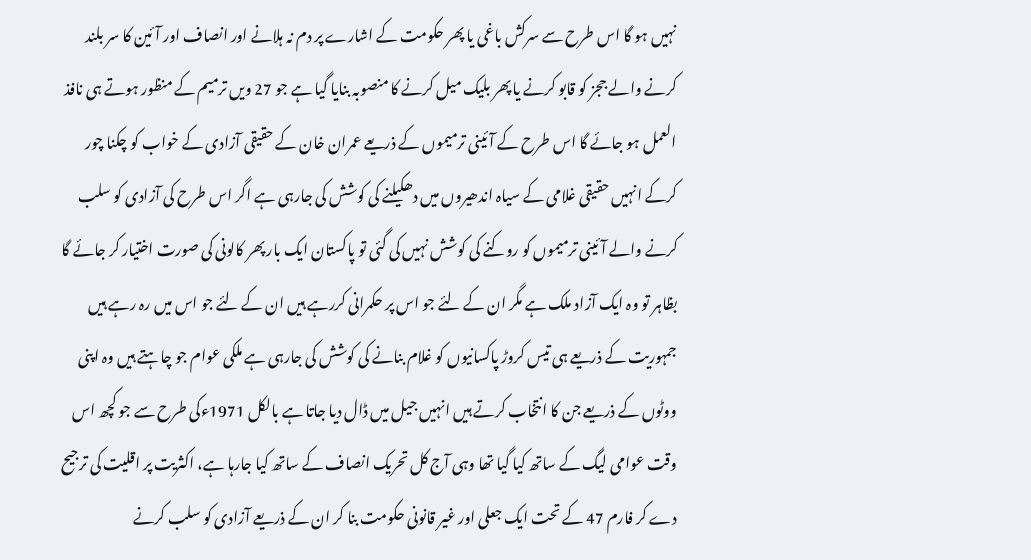نہیں ہو گا اس طرح سے سرکش باغی یا پھر حکومت کے اشارے پر دم نہ ہلانے اور انصاف اور آئین کا سر بلند کرنے والے ججز کو قابو کرنے یا پھر بلیک میل کرنے کا منصوبہ بنایا گیا ہے جو 27 ویں ترمیم کے منظور ہوتے ہی نافذ العمل ہو جائے گا اس طرح کے آئینی ترمیموں کے ذریعے عمران خان کے حقیقی آزادی کے خواب کو چکنا چور کرکے انہیں حقیقی غلامی کے سیاہ اندھیروں میں دھکیلنے کی کوشش کی جارہی ہے اگر اس طرح کی آزادی کو سلب کرنے والے آئینی ترمیموں کو روکنے کی کوشش نہیں کی گئی تو پاکستان ایک بار پھر کالونی کی صورت اختیار کر جائے گا بظاہر تو وہ ایک آزاد ملک ہے مگر ان کے لئے جو اس پر حکمرانی کررہے ہیں ان کے لئے جو اس میں رہ رہے ہیں جمہوریت کے ذریعے ہی تیس کروڑ پاکسانیوں کو غلام بنانے کی کوشش کی جارہی ہے ملکی عوام جو چاہتے ہیں وہ اپنی ووٹوں کے ذریعے جن کا انتخاب کرتے ہیں انہیں جیل میں ڈال دیا جاتا ہے بالکل 1971ءکی طرح سے جو کچھ اس وقت عوامی لیگ کے ساتھ کیا گیا تھا وہی آج کل تحریک انصاف کے ساتھ کیا جارہا ہے، اکثریت پر اقلیت کی ترجیح دے کر فارم 47 کے تحت ایک جعلی اور غیر قانونی حکومت بنا کر ان کے ذریعے آزادی کو سلب کرنے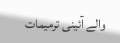والے آئینی ترمیمات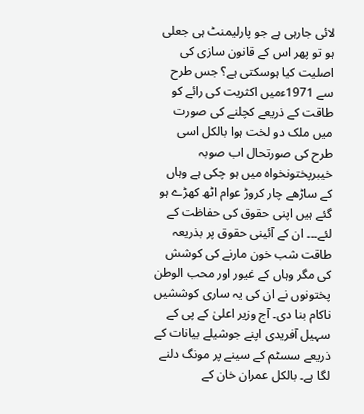لائی جارہی ہے جو پارلیمنٹ ہی جعلی ہو تو پھر اس کے قانون سازی کی اصلیت کیا ہوسکتی ہے؟ جس طرح سے 1971ءمیں اکثریت کی رائے کو طاقت کے ذریعے کچلنے کی صورت میں ملک دو لخت ہوا بالکل اسی طرح کی صورتحال اب صوبہ خیبرپختونخواہ میں ہو چکی ہے وہاں کے ساڑھے چار کروڑ عوام اٹھ کھڑے ہو گئے ہیں اپنی حقوق کی حفاظت کے لئے۔۔۔ ان کے آئینی حقوق پر بذریعہ طاقت شب خون مارنے کی کوشش کی مگر وہاں کے غیور اور محب الوطن پختونوں نے ان کی یہ ساری کوششیں ناکام بنا دی۔ آج وزیر اعلیٰ کے پی کے سہیل آفریدی اپنے جوشیلے بیانات کے ذریعے سسٹم کے سینے پر مونگ دلنے لگا ہے۔ بالکل عمران خان کے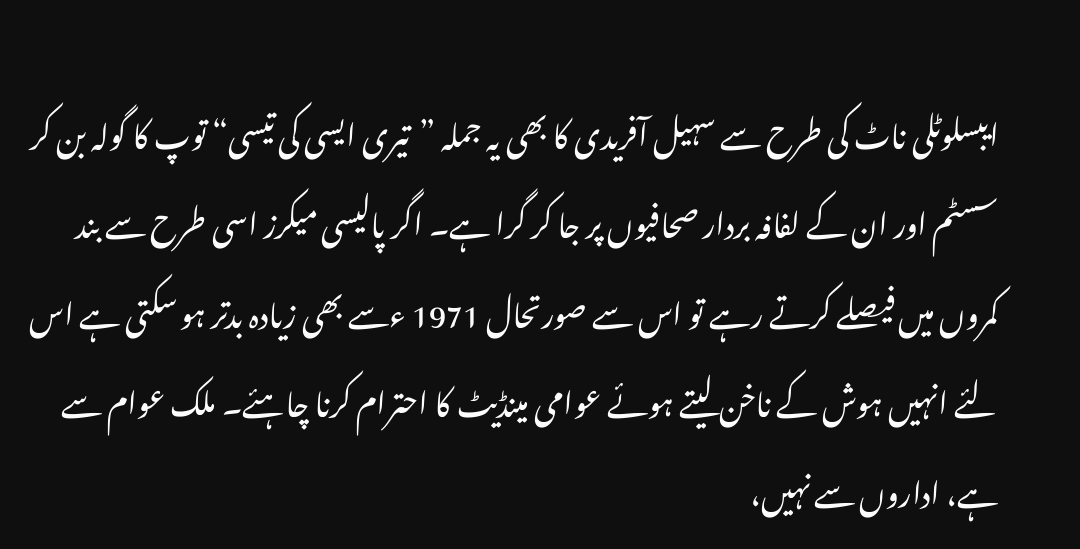ایبسلوٹلی ناٹ کی طرح سے سہیل آفریدی کا بھی یہ جملہ ”تیری ایسی کی تیسی“ توپ کا گولہ بن کر سسٹم اور ان کے لفافہ بردار صحافیوں پر جا کر گرا ہے۔ اگر پالیسی میکرز اسی طرح سے بند کمروں میں فیصلے کرتے رہے تو اس سے صورتحال 1971 ءسے بھی زیادہ بدتر ہو سکتی ہے اس لئے انہیں ہوش کے ناخن لیتے ہوئے عوامی مینڈیٹ کا احترام کرنا چاہئے۔ ملک عوام سے ہے، اداروں سے نہیں،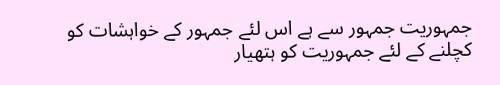جمہوریت جمہور سے ہے اس لئے جمہور کے خواہشات کو کچلنے کے لئے جمہوریت کو ہتھیار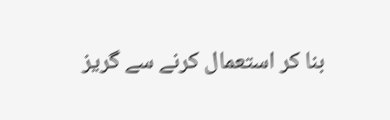بنا کر استعمال کرنے سے گریز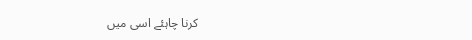کرنا چاہئے اسی میں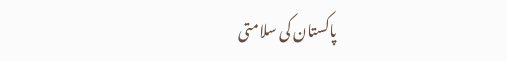پاکستان کی سلامتی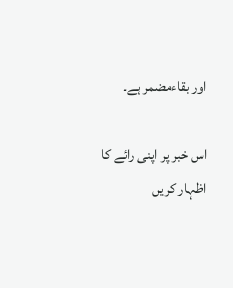اور بقاءمضمر ہے۔

اس خبر پر اپنی رائے کا اظہار کریں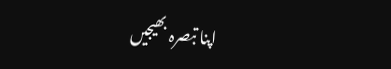اپنا تبصرہ بھیجیں